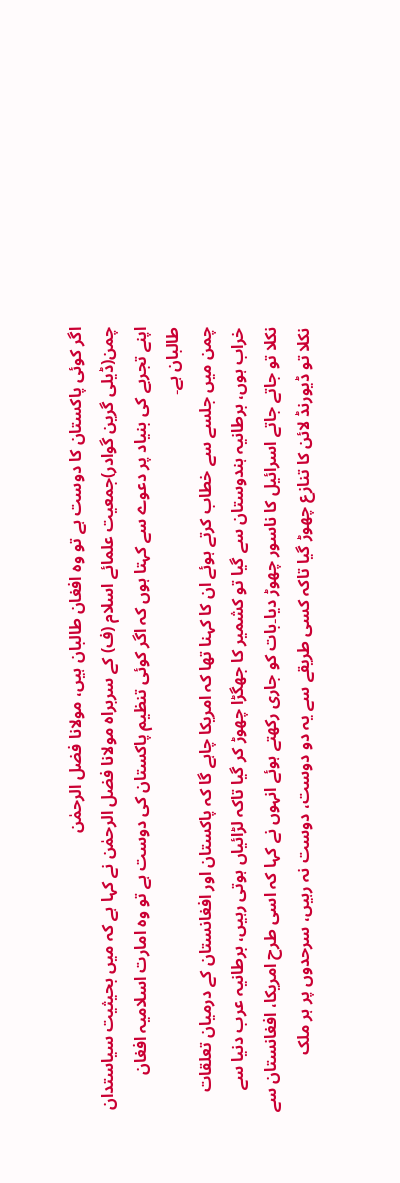اگر کوئی پاکستان کا دوست ہے تو وہ افغان طالبان ہیں، مولانا فضل الرحمٰن
چمن(ڈیلی گرین گوادر)جمعیت علمائے اسلام (ف) کے سربراہ مولانا فضل الرحمٰن نے کہا ہے کہ میں بحیثیت سیاستدان اپنے تجربے کی بنیاد پر دعوے سے کہتا ہوں کہ اگر کوئی تنظیم پاکستان کی دوست ہے تو وہ امارت اسلامیہ افغان طالبان ہے۔
چمن میں جلسے سے خطاب کرتے ہوئے ان کا کہنا تھا کہ امریکا چاہے گا کہ پاکستان اور افغانستان کے درمیان تعلقات خراب ہوں، برطانیہ ہندوستان سے گیا تو کشمیر کا جھگڑا چھوڑ کر گیا تاکہ لڑائیاں ہوتی رہیں، برطانیہ عرب دنیا سے نکلا تو جاتے جاتے اسرائیل کا ناسور چھوڑ دیا۔بات کو جاری رکھتے ہوئے انہوں نے کہا کہ اسی طرح امریکا، افغانستان سے نکلا تو ڈیورنڈ لائن کا تنازع چھوڑ گیا تاکہ کسی طریقے سے یہ دو دوست، دوست نہ رہیں، سرحدوں پر ہر ملک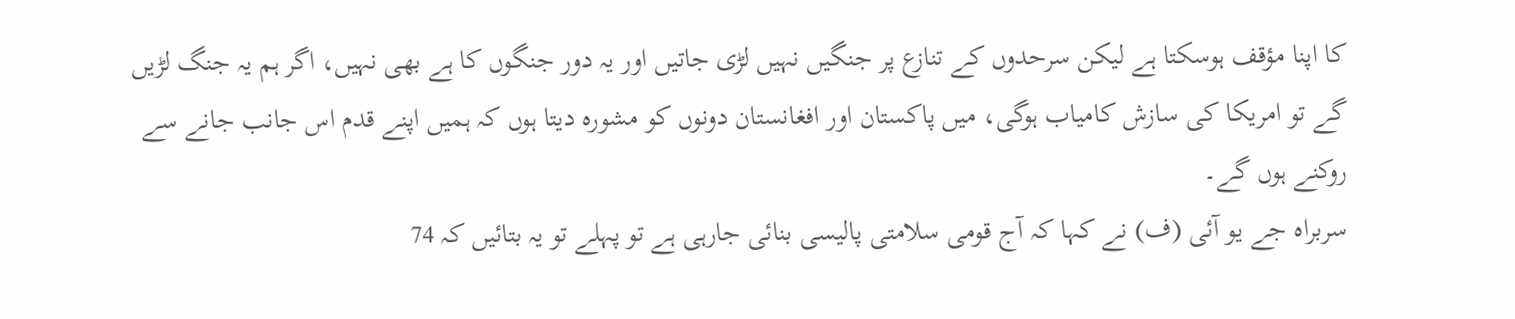کا اپنا مؤقف ہوسکتا ہے لیکن سرحدوں کے تنازع پر جنگیں نہیں لڑی جاتیں اور یہ دور جنگوں کا ہے بھی نہیں، اگر ہم یہ جنگ لڑیں گے تو امریکا کی سازش کامیاب ہوگی، میں پاکستان اور افغانستان دونوں کو مشورہ دیتا ہوں کہ ہمیں اپنے قدم اس جانب جانے سے روکنے ہوں گے۔
سربراہ جے یو آئی (ف) نے کہا کہ آج قومی سلامتی پالیسی بنائی جارہی ہے تو پہلے تو یہ بتائیں کہ 74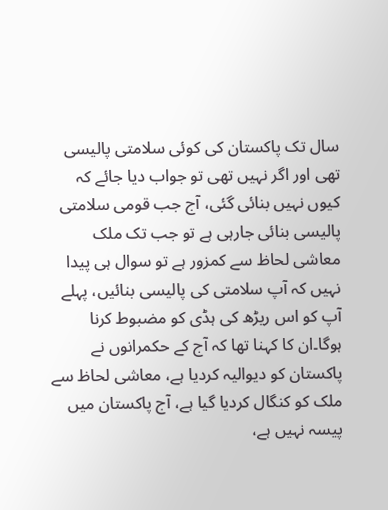سال تک پاکستان کی کوئی سلامتی پالیسی تھی اور اگر نہیں تھی تو جواب دیا جائے کہ کیوں نہیں بنائی گئی، آج جب قومی سلامتی پالیسی بنائی جارہی ہے تو جب تک ملک معاشی لحاظ سے کمزور ہے تو سوال ہی پیدا نہیں کہ آپ سلامتی کی پالیسی بنائیں، پہلے آپ کو اس ریڑھ کی ہڈی کو مضبوط کرنا ہوگا۔ان کا کہنا تھا کہ آج کے حکمرانوں نے پاکستان کو دیوالیہ کردیا ہے، معاشی لحاظ سے ملک کو کنگال کردیا گیا ہے، آج پاکستان میں پیسہ نہیں ہے،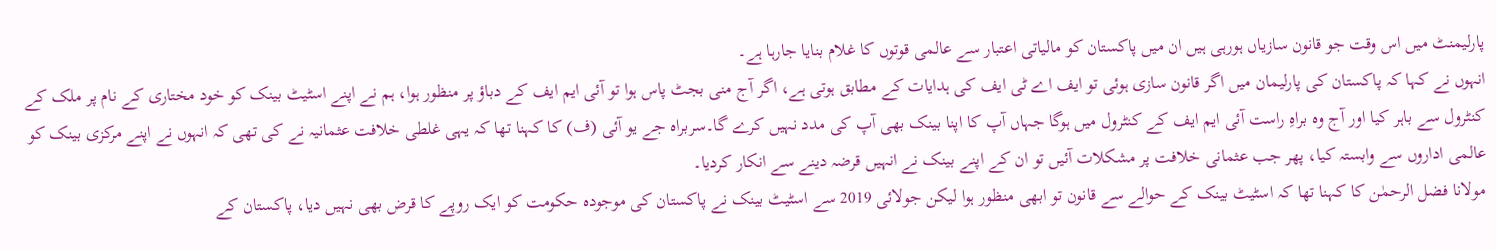پارلیمنٹ میں اس وقت جو قانون سازیاں ہورہی ہیں ان میں پاکستان کو مالیاتی اعتبار سے عالمی قوتوں کا غلام بنایا جارہا ہے۔
انہوں نے کہا کہ پاکستان کی پارلیمان میں اگر قانون سازی ہوئی تو ایف اے ٹی ایف کی ہدایات کے مطابق ہوتی ہے، اگر آج منی بجٹ پاس ہوا تو آئی ایم ایف کے دباؤ پر منظور ہوا، ہم نے اپنے اسٹیٹ بینک کو خود مختاری کے نام پر ملک کے کنٹرول سے باہر کیا اور آج وہ براہِ راست آئی ایم ایف کے کنٹرول میں ہوگا جہاں آپ کا اپنا بینک بھی آپ کی مدد نہیں کرے گا۔سربراہ جے یو آئی (ف) کا کہنا تھا کہ یہی غلطی خلافت عثمانیہ نے کی تھی کہ انہوں نے اپنے مرکزی بینک کو عالمی اداروں سے وابستہ کیا، پھر جب عثمانی خلافت پر مشکلات آئیں تو ان کے اپنے بینک نے انہیں قرضہ دینے سے انکار کردیا۔
مولانا فضل الرحمٰن کا کہنا تھا کہ اسٹیٹ بینک کے حوالے سے قانون تو ابھی منظور ہوا لیکن جولائی 2019 سے اسٹیٹ بینک نے پاکستان کی موجودہ حکومت کو ایک روپے کا قرض بھی نہیں دیا، پاکستان کے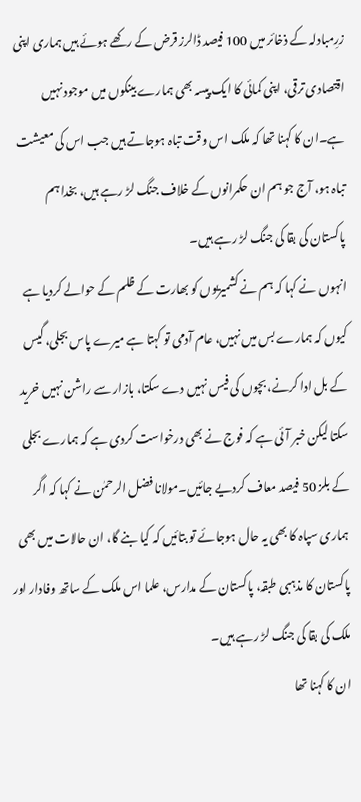زرِمبادلہ کے ذخائر میں 100 فیصد ڈالرز قرض کے رکھے ہوئے ہیں ہماری اپنی اقتصادی ترقی، اپنی کمائی کا ایک پیسہ بھی ہمارے بینکوں میں موجود نہیں ہے۔ان کا کہنا تھا کہ ملک اس وقت تباہ ہوجاتے ہیں جب اس کی معیشت تباہ ہو، آج جو ہم ان حکمرانوں کے خلاف جنگ لڑ رہے ہیں، بخدا ہم پاکستان کی بقا کی جنگ لڑ رہے ہیں۔
انہوں نے کہا کہ ہم نے کشمیریوں کو بھارت کے ظلم کے حوالے کردیا ہے کیوں کہ ہمارے بس میں نہیں، عام آدمی تو کہتا ہے میرے پاس بجلی، گیس کے بل ادا کرنے، بچوں کی فیس نہیں دے سکتا، بازار سے راشن نہیں خرید سکتا لیکن خبر آئی ہے کہ فوج نے بھی درخواست کردی ہے کہ ہمارے بجلی کے بلز 50 فیصد معاف کردیے جائیں۔مولانا فضل الرحمٰن نے کہا کہ اگر ہماری سپاہ کا بھی یہ حال ہوجائے تو بتائیں کہ کیا بنے گا، ان حالات میں بھی پاکستان کا مذہبی طبقہ، پاکستان کے مدارس، علما اس ملک کے ساتھ وفادار اور ملک کی بقا کی جنگ لڑ رہے ہیں۔
ان کا کہنا تھا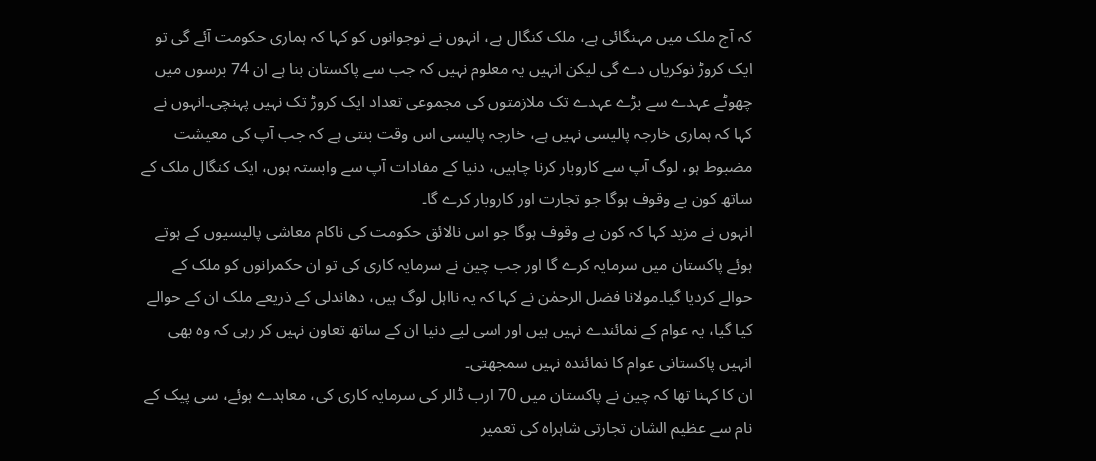کہ آج ملک میں مہنگائی ہے، ملک کنگال ہے، انہوں نے نوجوانوں کو کہا کہ ہماری حکومت آئے گی تو ایک کروڑ نوکریاں دے گی لیکن انہیں یہ معلوم نہیں کہ جب سے پاکستان بنا ہے ان 74 برسوں میں چھوٹے عہدے سے بڑے عہدے تک ملازمتوں کی مجموعی تعداد ایک کروڑ تک نہیں پہنچی۔انہوں نے کہا کہ ہماری خارجہ پالیسی نہیں ہے، خارجہ پالیسی اس وقت بنتی ہے کہ جب آپ کی معیشت مضبوط ہو، لوگ آپ سے کاروبار کرنا چاہیں، دنیا کے مفادات آپ سے وابستہ ہوں، ایک کنگال ملک کے ساتھ کون بے وقوف ہوگا جو تجارت اور کاروبار کرے گا۔
انہوں نے مزید کہا کہ کون بے وقوف ہوگا جو اس نالائق حکومت کی ناکام معاشی پالیسیوں کے ہوتے ہوئے پاکستان میں سرمایہ کرے گا اور جب چین نے سرمایہ کاری کی تو ان حکمرانوں کو ملک کے حوالے کردیا گیا۔مولانا فضل الرحمٰن نے کہا کہ یہ نااہل لوگ ہیں، دھاندلی کے ذریعے ملک ان کے حوالے کیا گیا، یہ عوام کے نمائندے نہیں ہیں اور اسی لیے دنیا ان کے ساتھ تعاون نہیں کر رہی کہ وہ بھی انہیں پاکستانی عوام کا نمائندہ نہیں سمجھتی۔
ان کا کہنا تھا کہ چین نے پاکستان میں 70 ارب ڈالر کی سرمایہ کاری کی، معاہدے ہوئے، سی پیک کے نام سے عظیم الشان تجارتی شاہراہ کی تعمیر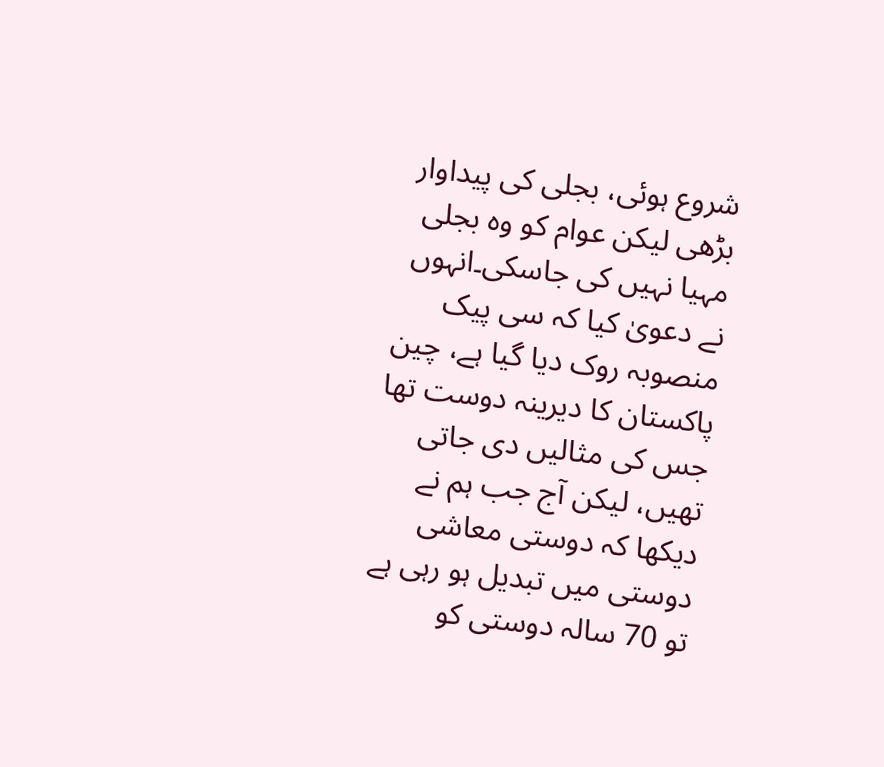شروع ہوئی، بجلی کی پیداوار بڑھی لیکن عوام کو وہ بجلی مہیا نہیں کی جاسکی۔انہوں نے دعویٰ کیا کہ سی پیک منصوبہ روک دیا گیا ہے، چین پاکستان کا دیرینہ دوست تھا جس کی مثالیں دی جاتی تھیں، لیکن آج جب ہم نے دیکھا کہ دوستی معاشی دوستی میں تبدیل ہو رہی ہے تو 70 سالہ دوستی کو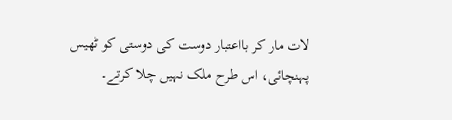لات مار کر بااعتبار دوست کی دوستی کو ٹھیس پہنچائی، اس طرح ملک نہیں چلا کرتے۔